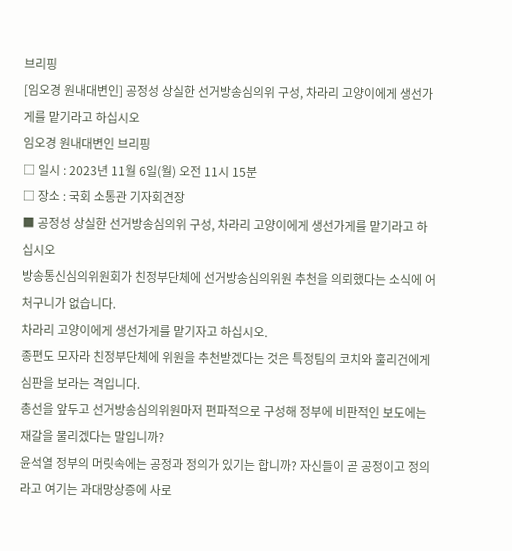브리핑
[임오경 원내대변인] 공정성 상실한 선거방송심의위 구성, 차라리 고양이에게 생선가게를 맡기라고 하십시오
임오경 원내대변인 브리핑
□ 일시 : 2023년 11월 6일(월) 오전 11시 15분
□ 장소 : 국회 소통관 기자회견장
■ 공정성 상실한 선거방송심의위 구성, 차라리 고양이에게 생선가게를 맡기라고 하십시오
방송통신심의위원회가 친정부단체에 선거방송심의위원 추천을 의뢰했다는 소식에 어처구니가 없습니다.
차라리 고양이에게 생선가게를 맡기자고 하십시오.
종편도 모자라 친정부단체에 위원을 추천받겠다는 것은 특정팀의 코치와 훌리건에게 심판을 보라는 격입니다.
총선을 앞두고 선거방송심의위원마저 편파적으로 구성해 정부에 비판적인 보도에는 재갈을 물리겠다는 말입니까?
윤석열 정부의 머릿속에는 공정과 정의가 있기는 합니까? 자신들이 곧 공정이고 정의라고 여기는 과대망상증에 사로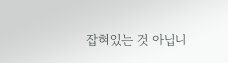잡혀있는 것 아닙니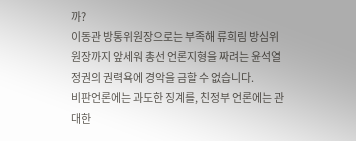까?
이동관 방통위원장으로는 부족해 류희림 방심위원장까지 앞세워 총선 언론지형을 짜려는 윤석열 정권의 권력욕에 경악을 금할 수 없습니다.
비판언론에는 과도한 징계를, 친정부 언론에는 관대한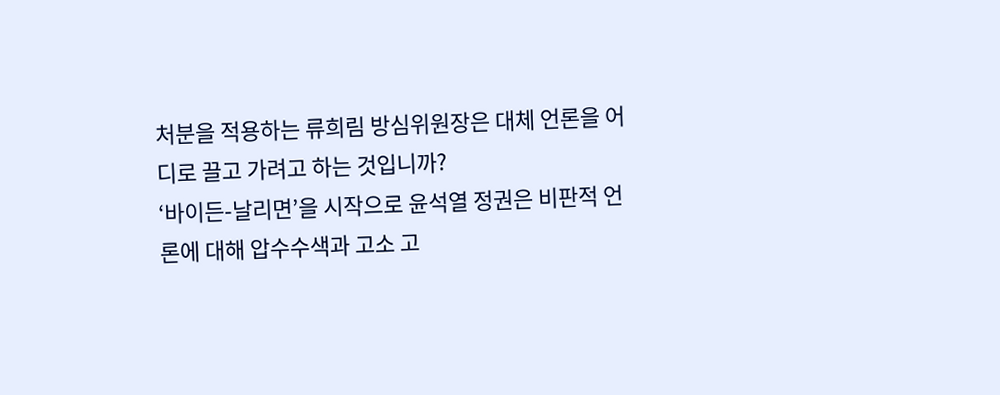처분을 적용하는 류희림 방심위원장은 대체 언론을 어디로 끌고 가려고 하는 것입니까?
‘바이든-날리면’을 시작으로 윤석열 정권은 비판적 언론에 대해 압수수색과 고소 고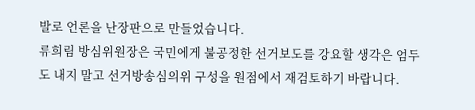발로 언론을 난장판으로 만들었습니다.
류희림 방심위원장은 국민에게 불공정한 선거보도를 강요할 생각은 엄두도 내지 말고 선거방송심의위 구성을 원점에서 재검토하기 바랍니다.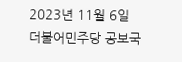2023년 11월 6일
더불어민주당 공보국